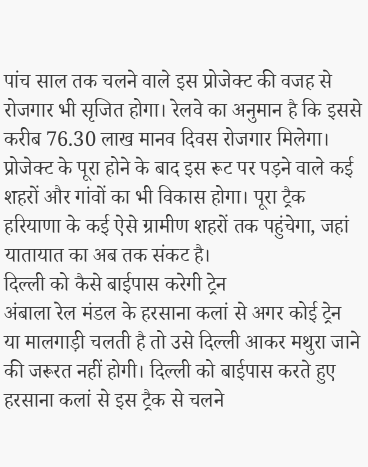पांच साल तक चलने वाले इस प्रोजेक्ट की वजह से रोजगार भी सृजित होगा। रेलवे का अनुमान है कि इससे करीब 76.30 लाख मानव दिवस रोजगार मिलेगा। प्रोजेक्ट के पूरा होने के बाद इस रूट पर पड़ने वाले कई शहरों और गांवों का भी विकास होगा। पूरा ट्रैक हरियाणा के कई ऐसे ग्रामीण शहरों तक पहुंचेगा, जहां यातायात का अब तक संकट है।
दिल्ली को कैसे बाईपास करेगी ट्रेन
अंबाला रेल मंडल के हरसाना कलां से अगर कोई ट्रेन या मालगाड़ी चलती है तो उसे दिल्ली आकर मथुरा जाने की जरूरत नहीं होगी। दिल्ली को बाईपास करते हुए हरसाना कलां से इस ट्रैक से चलने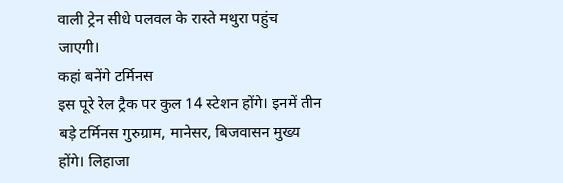वाली ट्रेन सीधे पलवल के रास्ते मथुरा पहुंच जाएगी।
कहां बनेंगे टर्मिनस
इस पूरे रेल ट्रैक पर कुल 14 स्टेशन होंगे। इनमें तीन बड़े टर्मिनस गुरुग्राम, मानेसर, बिजवासन मुख्य होंगे। लिहाजा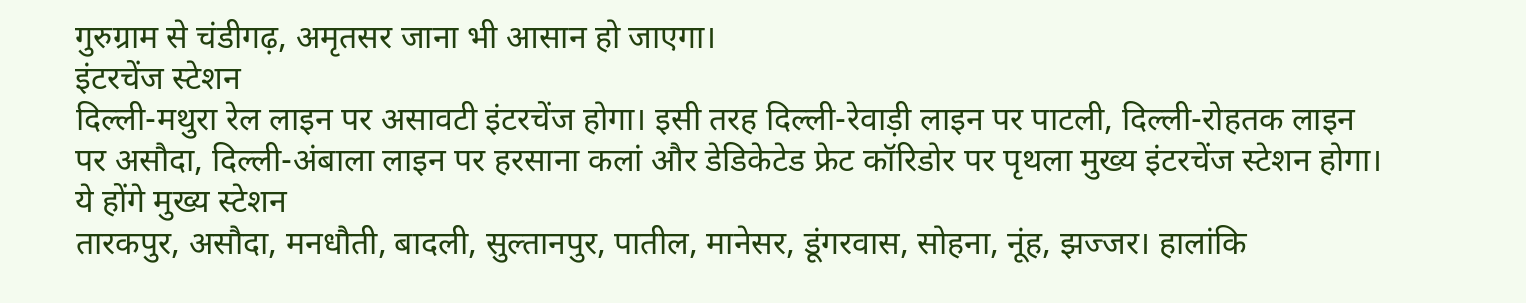गुरुग्राम से चंडीगढ़, अमृतसर जाना भी आसान हो जाएगा।
इंटरचेंज स्टेशन
दिल्ली-मथुरा रेल लाइन पर असावटी इंटरचेंज होगा। इसी तरह दिल्ली-रेवाड़ी लाइन पर पाटली, दिल्ली-रोहतक लाइन पर असौदा, दिल्ली-अंबाला लाइन पर हरसाना कलां और डेडिकेटेड फ्रेट कॉरिडोर पर पृथला मुख्य इंटरचेंज स्टेशन होगा।
ये होंगे मुख्य स्टेशन
तारकपुर, असौदा, मनधौती, बादली, सुल्तानपुर, पातील, मानेसर, डूंगरवास, सोहना, नूंह, झज्जर। हालांकि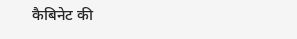कैबिनेट की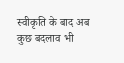स्वीकृति के बाद अब कुछ बदलाव भी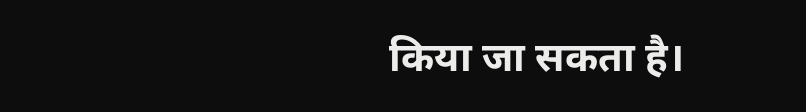किया जा सकता है।